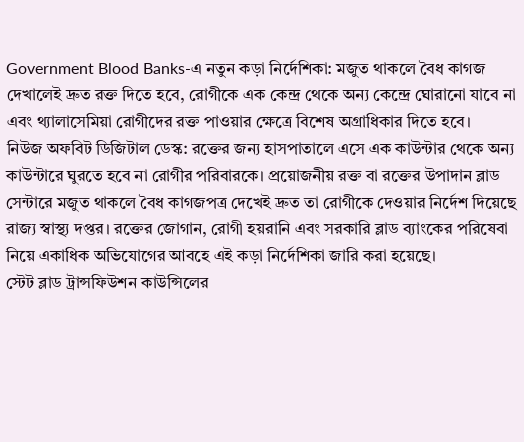Government Blood Banks-এ নতুন কড়া নির্দেশিকা: মজুত থাকলে বৈধ কাগজ দেখালেই দ্রুত রক্ত দিতে হবে, রোগীকে এক কেন্দ্র থেকে অন্য কেন্দ্রে ঘোরানো যাবে না এবং থ্যালাসেমিয়া রোগীদের রক্ত পাওয়ার ক্ষেত্রে বিশেষ অগ্রাধিকার দিতে হবে।
নিউজ অফবিট ডিজিটাল ডেস্ক: রক্তের জন্য হাসপাতালে এসে এক কাউন্টার থেকে অন্য কাউন্টারে ঘুরতে হবে না রোগীর পরিবারকে। প্রয়োজনীয় রক্ত বা রক্তের উপাদান ব্লাড সেন্টারে মজুত থাকলে বৈধ কাগজপত্র দেখেই দ্রুত তা রোগীকে দেওয়ার নির্দেশ দিয়েছে রাজ্য স্বাস্থ্য দপ্তর। রক্তের জোগান, রোগী হয়রানি এবং সরকারি ব্লাড ব্যাংকের পরিষেবা নিয়ে একাধিক অভিযোগের আবহে এই কড়া নির্দেশিকা জারি করা হয়েছে।
স্টেট ব্লাড ট্রান্সফিউশন কাউন্সিলের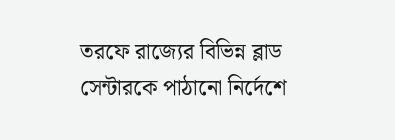তরফে রাজ্যের বিভিন্ন ব্লাড সেন্টারকে পাঠানো নির্দেশে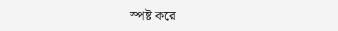স্পষ্ট করে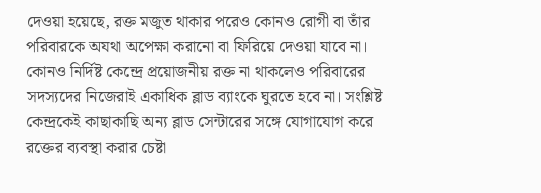দেওয়া হয়েছে, রক্ত মজুত থাকার পরেও কোনও রোগী বা তাঁর পরিবারকে অযথা অপেক্ষা করানো বা ফিরিয়ে দেওয়া যাবে না। কোনও নির্দিষ্ট কেন্দ্রে প্রয়োজনীয় রক্ত না থাকলেও পরিবারের সদস্যদের নিজেরাই একাধিক ব্লাড ব্যাংকে ঘুরতে হবে না। সংশ্লিষ্ট কেন্দ্রকেই কাছাকাছি অন্য ব্লাড সেন্টারের সঙ্গে যোগাযোগ করে রক্তের ব্যবস্থা করার চেষ্টা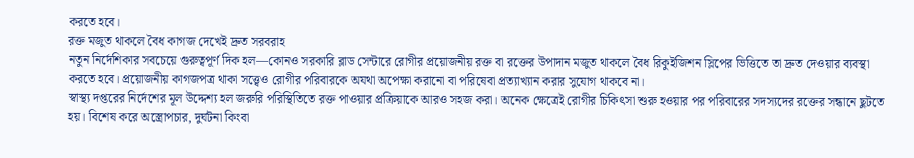করতে হবে।
রক্ত মজুত থাকলে বৈধ কাগজ দেখেই দ্রুত সরবরাহ
নতুন নির্দেশিকার সবচেয়ে গুরুত্বপূর্ণ দিক হল—কোনও সরকারি ব্লাড সেন্টারে রোগীর প্রয়োজনীয় রক্ত বা রক্তের উপাদান মজুত থাকলে বৈধ রিকুইজিশন স্লিপের ভিত্তিতে তা দ্রুত দেওয়ার ব্যবস্থা করতে হবে। প্রয়োজনীয় কাগজপত্র থাকা সত্ত্বেও রোগীর পরিবারকে অযথা অপেক্ষা করানো বা পরিষেবা প্রত্যাখ্যান করার সুযোগ থাকবে না।
স্বাস্থ্য দপ্তরের নির্দেশের মূল উদ্দেশ্য হল জরুরি পরিস্থিতিতে রক্ত পাওয়ার প্রক্রিয়াকে আরও সহজ করা। অনেক ক্ষেত্রেই রোগীর চিকিৎসা শুরু হওয়ার পর পরিবারের সদস্যদের রক্তের সন্ধানে ছুটতে হয়। বিশেষ করে অস্ত্রোপচার, দুর্ঘটনা কিংবা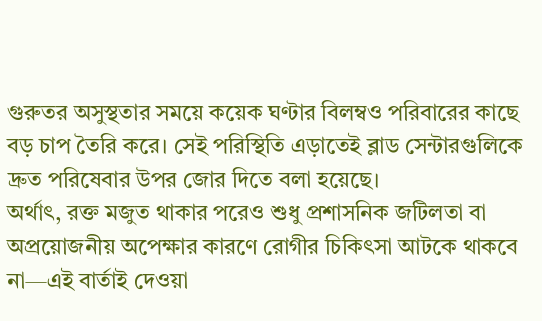গুরুতর অসুস্থতার সময়ে কয়েক ঘণ্টার বিলম্বও পরিবারের কাছে বড় চাপ তৈরি করে। সেই পরিস্থিতি এড়াতেই ব্লাড সেন্টারগুলিকে দ্রুত পরিষেবার উপর জোর দিতে বলা হয়েছে।
অর্থাৎ, রক্ত মজুত থাকার পরেও শুধু প্রশাসনিক জটিলতা বা অপ্রয়োজনীয় অপেক্ষার কারণে রোগীর চিকিৎসা আটকে থাকবে না—এই বার্তাই দেওয়া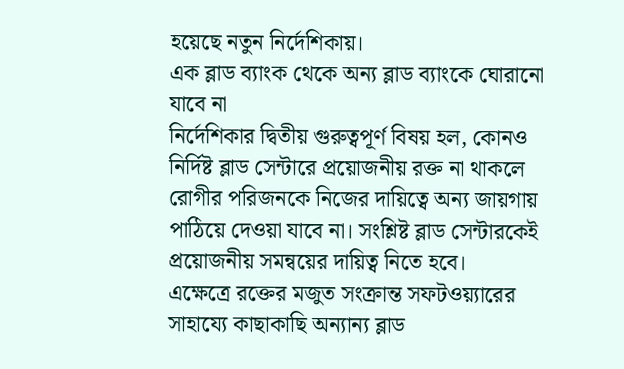হয়েছে নতুন নির্দেশিকায়।
এক ব্লাড ব্যাংক থেকে অন্য ব্লাড ব্যাংকে ঘোরানো যাবে না
নির্দেশিকার দ্বিতীয় গুরুত্বপূর্ণ বিষয় হল, কোনও নির্দিষ্ট ব্লাড সেন্টারে প্রয়োজনীয় রক্ত না থাকলে রোগীর পরিজনকে নিজের দায়িত্বে অন্য জায়গায় পাঠিয়ে দেওয়া যাবে না। সংশ্লিষ্ট ব্লাড সেন্টারকেই প্রয়োজনীয় সমন্বয়ের দায়িত্ব নিতে হবে।
এক্ষেত্রে রক্তের মজুত সংক্রান্ত সফটওয়্যারের সাহায্যে কাছাকাছি অন্যান্য ব্লাড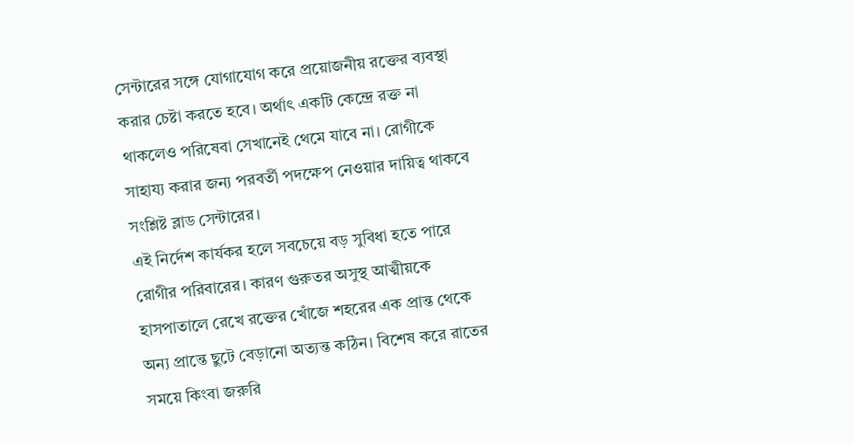সেন্টারের সঙ্গে যোগাযোগ করে প্রয়োজনীয় রক্তের ব্যবস্থা করার চেষ্টা করতে হবে। অর্থাৎ একটি কেন্দ্রে রক্ত না থাকলেও পরিষেবা সেখানেই থেমে যাবে না। রোগীকে সাহায্য করার জন্য পরবর্তী পদক্ষেপ নেওয়ার দায়িত্ব থাকবে সংশ্লিষ্ট ব্লাড সেন্টারের।
এই নির্দেশ কার্যকর হলে সবচেয়ে বড় সুবিধা হতে পারে রোগীর পরিবারের। কারণ গুরুতর অসুস্থ আত্মীয়কে হাসপাতালে রেখে রক্তের খোঁজে শহরের এক প্রান্ত থেকে অন্য প্রান্তে ছুটে বেড়ানো অত্যন্ত কঠিন। বিশেষ করে রাতের সময়ে কিংবা জরুরি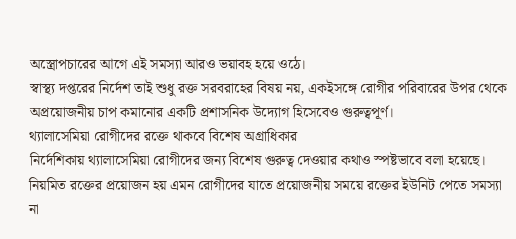অস্ত্রোপচারের আগে এই সমস্যা আরও ভয়াবহ হয়ে ওঠে।
স্বাস্থ্য দপ্তরের নির্দেশ তাই শুধু রক্ত সরবরাহের বিষয় নয়, একইসঙ্গে রোগীর পরিবারের উপর থেকে অপ্রয়োজনীয় চাপ কমানোর একটি প্রশাসনিক উদ্যোগ হিসেবেও গুরুত্বপূর্ণ।
থ্যালাসেমিয়া রোগীদের রক্তে থাকবে বিশেষ অগ্রাধিকার
নির্দেশিকায় থ্যালাসেমিয়া রোগীদের জন্য বিশেষ গুরুত্ব দেওয়ার কথাও স্পষ্টভাবে বলা হয়েছে। নিয়মিত রক্তের প্রয়োজন হয় এমন রোগীদের যাতে প্রয়োজনীয় সময়ে রক্তের ইউনিট পেতে সমস্যা না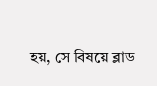হয়, সে বিষয়ে ব্লাড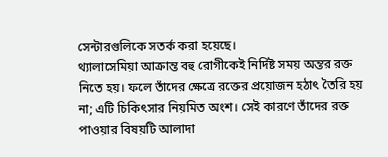সেন্টারগুলিকে সতর্ক করা হয়েছে।
থ্যালাসেমিয়া আক্রান্ত বহু রোগীকেই নির্দিষ্ট সময় অন্তর রক্ত নিতে হয়। ফলে তাঁদের ক্ষেত্রে রক্তের প্রয়োজন হঠাৎ তৈরি হয় না; এটি চিকিৎসার নিয়মিত অংশ। সেই কারণে তাঁদের রক্ত পাওয়ার বিষয়টি আলাদা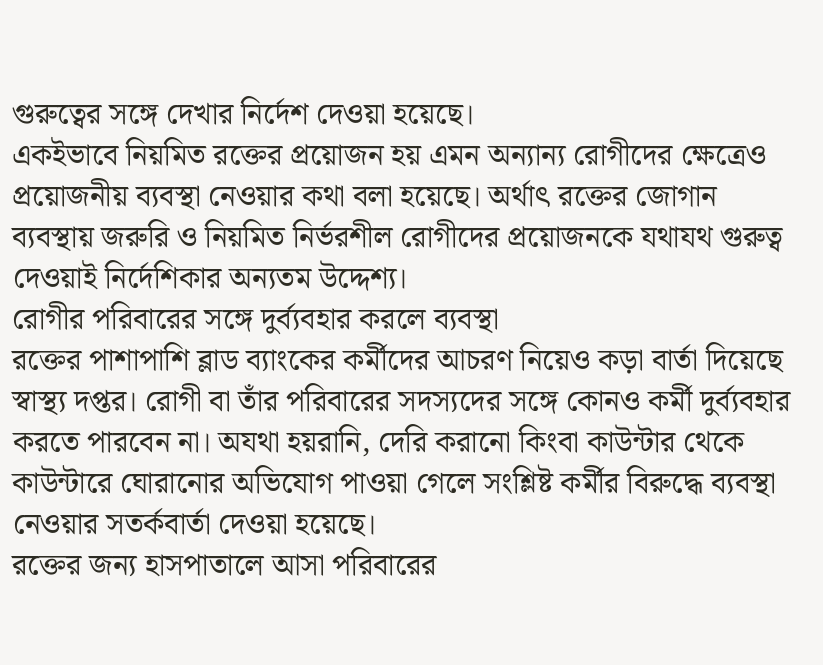গুরুত্বের সঙ্গে দেখার নির্দেশ দেওয়া হয়েছে।
একইভাবে নিয়মিত রক্তের প্রয়োজন হয় এমন অন্যান্য রোগীদের ক্ষেত্রেও প্রয়োজনীয় ব্যবস্থা নেওয়ার কথা বলা হয়েছে। অর্থাৎ রক্তের জোগান ব্যবস্থায় জরুরি ও নিয়মিত নির্ভরশীল রোগীদের প্রয়োজনকে যথাযথ গুরুত্ব দেওয়াই নির্দেশিকার অন্যতম উদ্দেশ্য।
রোগীর পরিবারের সঙ্গে দুর্ব্যবহার করলে ব্যবস্থা
রক্তের পাশাপাশি ব্লাড ব্যাংকের কর্মীদের আচরণ নিয়েও কড়া বার্তা দিয়েছে স্বাস্থ্য দপ্তর। রোগী বা তাঁর পরিবারের সদস্যদের সঙ্গে কোনও কর্মী দুর্ব্যবহার করতে পারবেন না। অযথা হয়রানি, দেরি করানো কিংবা কাউন্টার থেকে কাউন্টারে ঘোরানোর অভিযোগ পাওয়া গেলে সংশ্লিষ্ট কর্মীর বিরুদ্ধে ব্যবস্থা নেওয়ার সতর্কবার্তা দেওয়া হয়েছে।
রক্তের জন্য হাসপাতালে আসা পরিবারের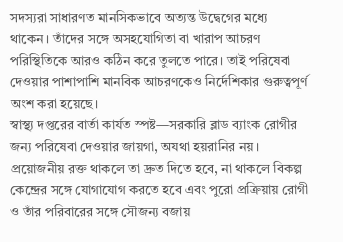সদস্যরা সাধারণত মানসিকভাবে অত্যন্ত উদ্বেগের মধ্যে থাকেন। তাঁদের সঙ্গে অসহযোগিতা বা খারাপ আচরণ পরিস্থিতিকে আরও কঠিন করে তুলতে পারে। তাই পরিষেবা দেওয়ার পাশাপাশি মানবিক আচরণকেও নির্দেশিকার গুরুত্বপূর্ণ অংশ করা হয়েছে।
স্বাস্থ্য দপ্তরের বার্তা কার্যত স্পষ্ট—সরকারি ব্লাড ব্যাংক রোগীর জন্য পরিষেবা দেওয়ার জায়গা, অযথা হয়রানির নয়। প্রয়োজনীয় রক্ত থাকলে তা দ্রুত দিতে হবে, না থাকলে বিকল্প কেন্দ্রের সঙ্গে যোগাযোগ করতে হবে এবং পুরো প্রক্রিয়ায় রোগী ও তাঁর পরিবারের সঙ্গে সৌজন্য বজায়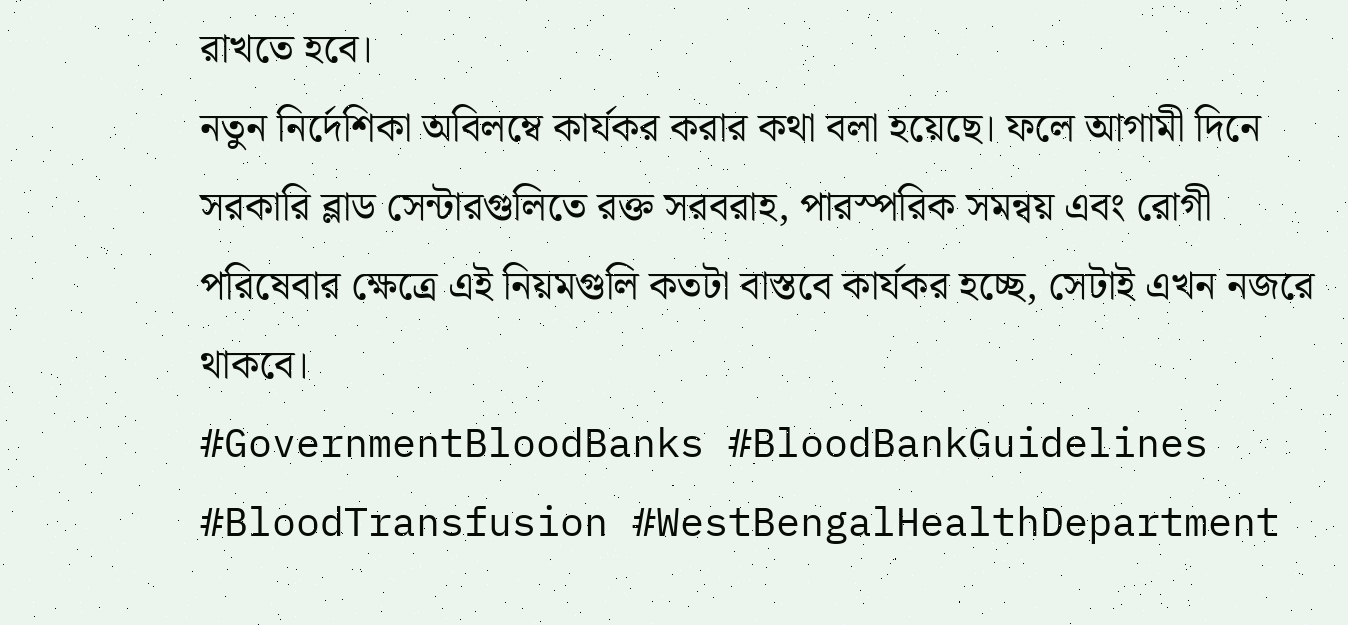রাখতে হবে।
নতুন নির্দেশিকা অবিলম্বে কার্যকর করার কথা বলা হয়েছে। ফলে আগামী দিনে সরকারি ব্লাড সেন্টারগুলিতে রক্ত সরবরাহ, পারস্পরিক সমন্বয় এবং রোগী পরিষেবার ক্ষেত্রে এই নিয়মগুলি কতটা বাস্তবে কার্যকর হচ্ছে, সেটাই এখন নজরে থাকবে।
#GovernmentBloodBanks #BloodBankGuidelines #BloodTransfusion #WestBengalHealthDepartment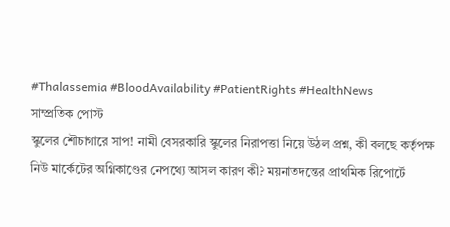#Thalassemia #BloodAvailability #PatientRights #HealthNews
সাম্প্রতিক পোস্ট
স্কুলের শৌচাগারে সাপ! নামী বেসরকারি স্কুলের নিরাপত্তা নিয়ে উঠল প্রশ্ন, কী বলছে কর্তৃপক্ষ
নিউ মার্কেটের অগ্নিকাণ্ডের নেপথ্যে আসল কারণ কী? ময়নাতদন্তের প্রাথমিক রিপোর্টে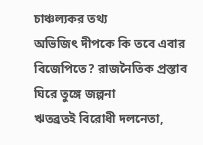চাঞ্চল্যকর তথ্য
অভিজিৎ দীপকে কি তবে এবার বিজেপিতে? রাজনৈতিক প্রস্তাব ঘিরে তুঙ্গে জল্পনা
ঋতব্রতই বিরোধী দলনেতা,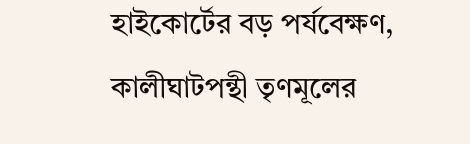হাইকোর্টের বড় পর্যবেক্ষণ, কালীঘাটপন্থী তৃণমূলের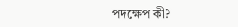পদক্ষেপ কী?